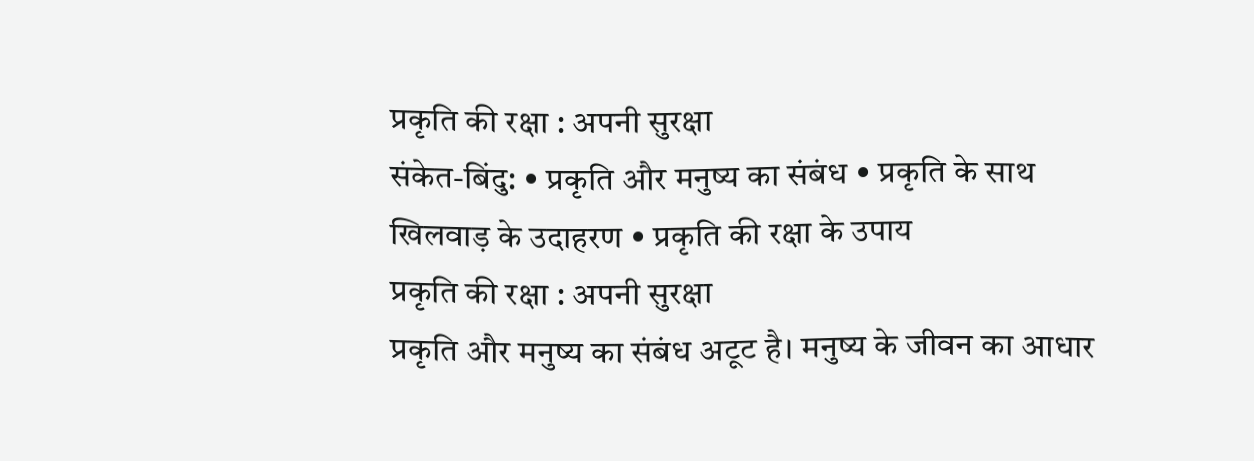प्रकृति की रक्षा : अपनी सुरक्षा
संकेत-बिंदु: • प्रकृति और मनुष्य का संबंध • प्रकृति के साथ खिलवाड़ के उदाहरण • प्रकृति की रक्षा के उपाय
प्रकृति की रक्षा : अपनी सुरक्षा
प्रकृति और मनुष्य का संबंध अटूट है। मनुष्य के जीवन का आधार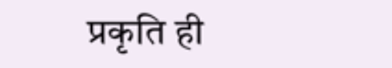प्रकृति ही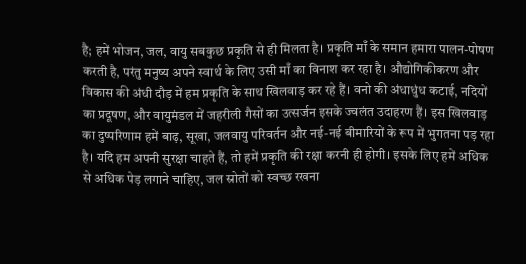है; हमें भोजन, जल, वायु सबकुछ प्रकृति से ही मिलता है। प्रकृति माँ के समान हमारा पालन-पोषण करती है, परंतु मनुष्य अपने स्वार्थ के लिए उसी माँ का विनाश कर रहा है। औद्योगिकीकरण और विकास की अंधी दौड़ में हम प्रकृति के साथ खिलवाड़ कर रहे हैं। वनो की अंधाधुंध कटाई, नदियों का प्रदूषण, और वायुमंडल में जहरीली गैसों का उत्सर्जन इसके ज्वलंत उदाहरण हैं। इस खिलवाड़ का दुष्परिणाम हमें बाढ़, सूखा, जलवायु परिवर्तन और नई-नई बीमारियों के रूप में भुगतना पड़ रहा है। यदि हम अपनी सुरक्षा चाहते हैं, तो हमें प्रकृति की रक्षा करनी ही होगी। इसके लिए हमें अधिक से अधिक पेड़ लगाने चाहिए, जल स्रोतों को स्वच्छ रखना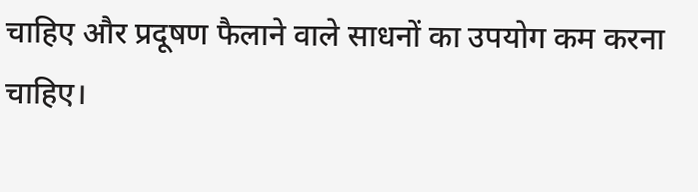चाहिए और प्रदूषण फैलाने वाले साधनों का उपयोग कम करना चाहिए।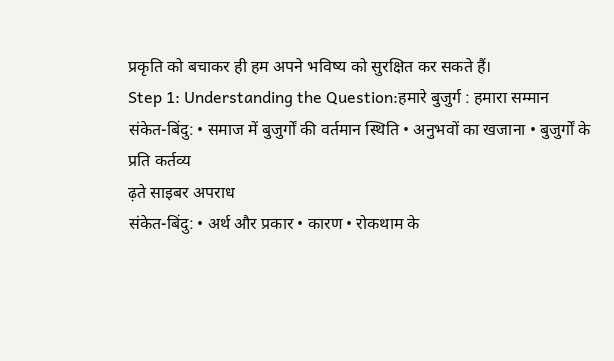प्रकृति को बचाकर ही हम अपने भविष्य को सुरक्षित कर सकते हैं।
Step 1: Understanding the Question:हमारे बुजुर्ग : हमारा सम्मान
संकेत-बिंदु: • समाज में बुजुर्गों की वर्तमान स्थिति • अनुभवों का खजाना • बुजुर्गों के प्रति कर्तव्य
ढ़ते साइबर अपराध
संकेत-बिंदु: • अर्थ और प्रकार • कारण • रोकथाम के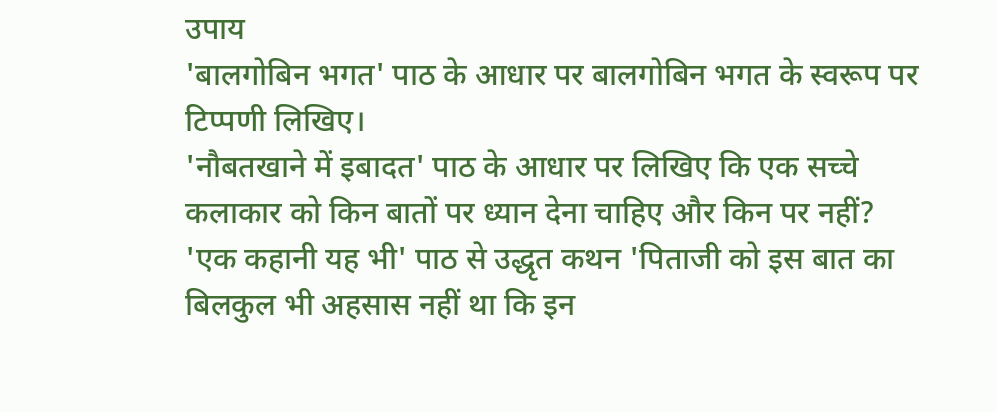उपाय
'बालगोबिन भगत' पाठ के आधार पर बालगोबिन भगत के स्वरूप पर टिप्पणी लिखिए।
'नौबतखाने में इबादत' पाठ के आधार पर लिखिए कि एक सच्चे कलाकार को किन बातों पर ध्यान देना चाहिए और किन पर नहीं?
'एक कहानी यह भी' पाठ से उद्धृत कथन 'पिताजी को इस बात का बिलकुल भी अहसास नहीं था कि इन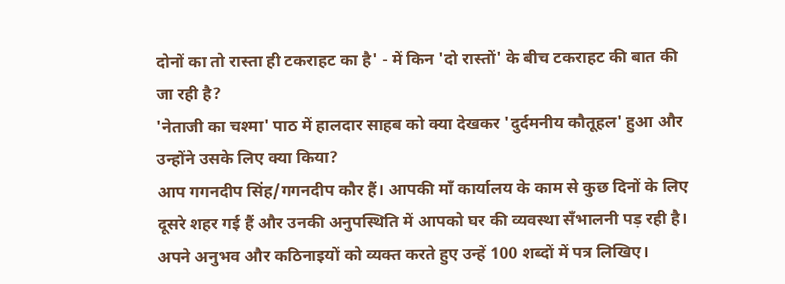दोनों का तो रास्ता ही टकराहट का है' - में किन 'दो रास्तों' के बीच टकराहट की बात की जा रही है?
'नेताजी का चश्मा' पाठ में हालदार साहब को क्या देखकर 'दुर्दमनीय कौतूहल' हुआ और उन्होंने उसके लिए क्या किया?
आप गगनदीप सिंह/गगनदीप कौर हैं। आपकी माँ कार्यालय के काम से कुछ दिनों के लिए दूसरे शहर गई हैं और उनकी अनुपस्थिति में आपको घर की व्यवस्था सँभालनी पड़ रही है। अपने अनुभव और कठिनाइयों को व्यक्त करते हुए उन्हें 100 शब्दों में पत्र लिखिए।